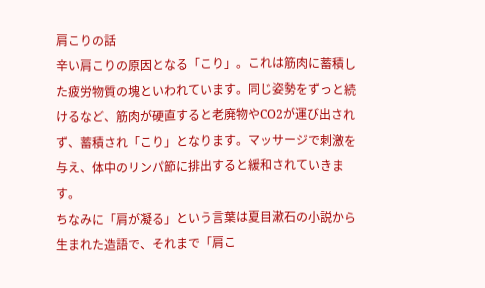肩こりの話
辛い肩こりの原因となる「こり」。これは筋肉に蓄積した疲労物質の塊といわれています。同じ姿勢をずっと続けるなど、筋肉が硬直すると老廃物やCO2が運び出されず、蓄積され「こり」となります。マッサージで刺激を与え、体中のリンパ節に排出すると緩和されていきます。
ちなみに「肩が凝る」という言葉は夏目漱石の小説から生まれた造語で、それまで「肩こ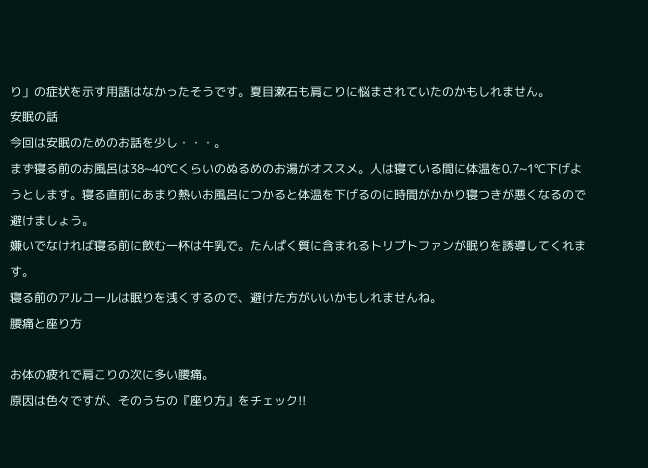り」の症状を示す用語はなかったそうです。夏目漱石も肩こりに悩まされていたのかもしれません。
安眠の話
今回は安眠のためのお話を少し・・・。
まず寝る前のお風呂は38~40℃くらいのぬるめのお湯がオススメ。人は寝ている間に体温を0.7~1℃下げようとします。寝る直前にあまり熱いお風呂につかると体温を下げるのに時間がかかり寝つきが悪くなるので避けましょう。
嫌いでなければ寝る前に飲む一杯は牛乳で。たんぱく質に含まれるトリプトファンが眠りを誘導してくれます。
寝る前のアルコールは眠りを浅くするので、避けた方がいいかもしれませんね。
腰痛と座り方

お体の疲れで肩こりの次に多い腰痛。
原因は色々ですが、そのうちの『座り方』をチェック!!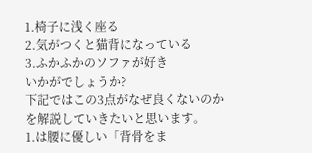1.椅子に浅く座る
2.気がつくと猫背になっている
3.ふかふかのソファが好き
いかがでしょうか?
下記ではこの3点がなぜ良くないのかを解説していきたいと思います。
1.は腰に優しい「背骨をま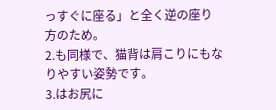っすぐに座る」と全く逆の座り方のため。
2.も同様で、猫背は肩こりにもなりやすい姿勢です。
3.はお尻に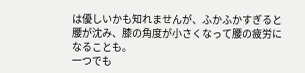は優しいかも知れませんが、ふかふかすぎると腰が沈み、膝の角度が小さくなって腰の疲労になることも。
一つでも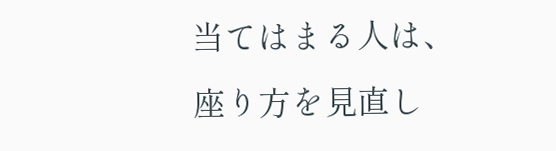当てはまる人は、座り方を見直し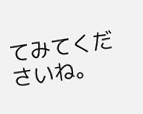てみてくださいね。